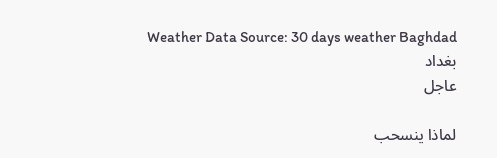Weather Data Source: 30 days weather Baghdad
بغداد
عاجل

لماذا ينسحب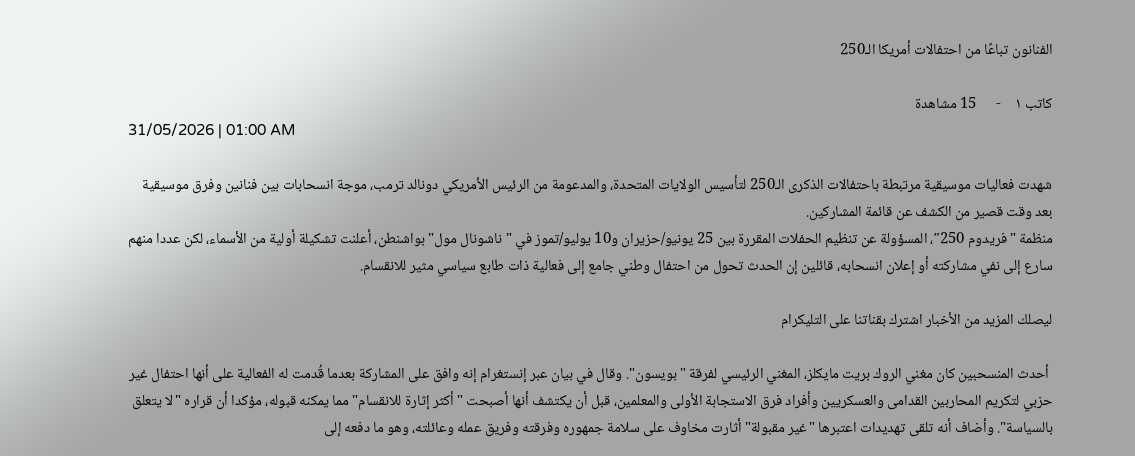الفنانون تباعًا من احتفالات أمريكا الـ250

کاتب ١    -      15 مشاهدة
31/05/2026 | 01:00 AM

شهدت فعاليات موسيقية مرتبطة باحتفالات الذكرى الـ250 لتأسيس الولايات المتحدة، والمدعومة من الرئيس الأمريكي دونالد ترمب، موجة انسحابات بين فنانين وفرق موسيقية بعد وقت قصير من الكشف عن قائمة المشاركين.
منظمة "فريدوم 250″، المسؤولة عن تنظيم الحفلات المقررة بين 25 يونيو/حزيران و10 يوليو/تموز في "ناشونال مول" بواشنطن، أعلنت تشكيلة أولية من الأسماء، لكن عددا منهم سارع إلى نفي مشاركته أو إعلان انسحابه، قائلين إن الحدث تحول من احتفال وطني جامع إلى فعالية ذات طابع سياسي مثير للانقسام.

ليصلك المزيد من الأخبار اشترك بقناتنا على التليكرام

 أحدث المنسحبين كان مغني الروك بريت مايكلز، المغني الرئيسي لفرقة "بويسون". وقال في بيان عبر إنستغرام إنه وافق على المشاركة بعدما قُدمت له الفعالية على أنها احتفال غير حزبي لتكريم المحاربين القدامى والعسكريين وأفراد فرق الاستجابة الأولى والمعلمين، قبل أن يكتشف أنها أصبحت "أكثر إثارة للانقسام" مما يمكنه قبوله، مؤكدا أن قراره "لا يتعلق بالسياسة". وأضاف أنه تلقى تهديدات اعتبرها "غير مقبولة" أثارت مخاوف على سلامة جمهوره وفرقته وفريق عمله وعائلته، وهو ما دفعه إلى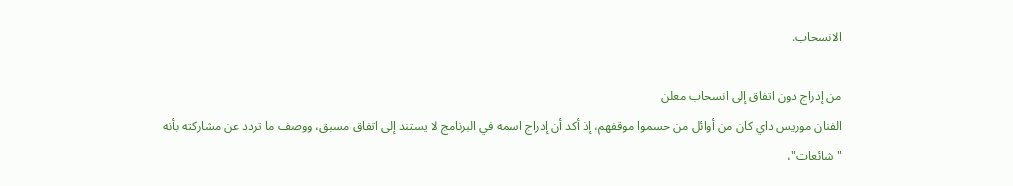الانسحاب.

من إدراج دون اتفاق إلى انسحاب معلن
الفنان موريس داي كان من أوائل من حسموا موقفهم، إذ أكد أن إدراج اسمه في البرنامج لا يستند إلى اتفاق مسبق، ووصف ما تردد عن مشاركته بأنه "شائعات"،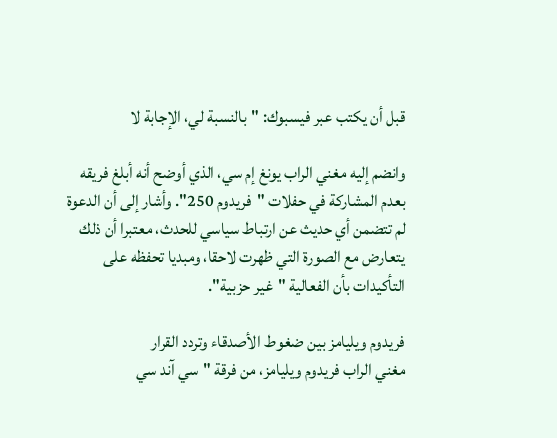قبل أن يكتب عبر فيسبوك: "بالنسبة لي، الإجابة لا

وانضم إليه مغني الراب يونغ إم سي، الذي أوضح أنه أبلغ فريقه بعدم المشاركة في حفلات "فريدوم 250". وأشار إلى أن الدعوة لم تتضمن أي حديث عن ارتباط سياسي للحدث، معتبرا أن ذلك يتعارض مع الصورة التي ظهرت لاحقا، ومبديا تحفظه على التأكيدات بأن الفعالية "غير حزبية".

فريدوم ويليامز بين ضغوط الأصدقاء وتردد القرار
مغني الراب فريدوم ويليامز، من فرقة "سي آند سي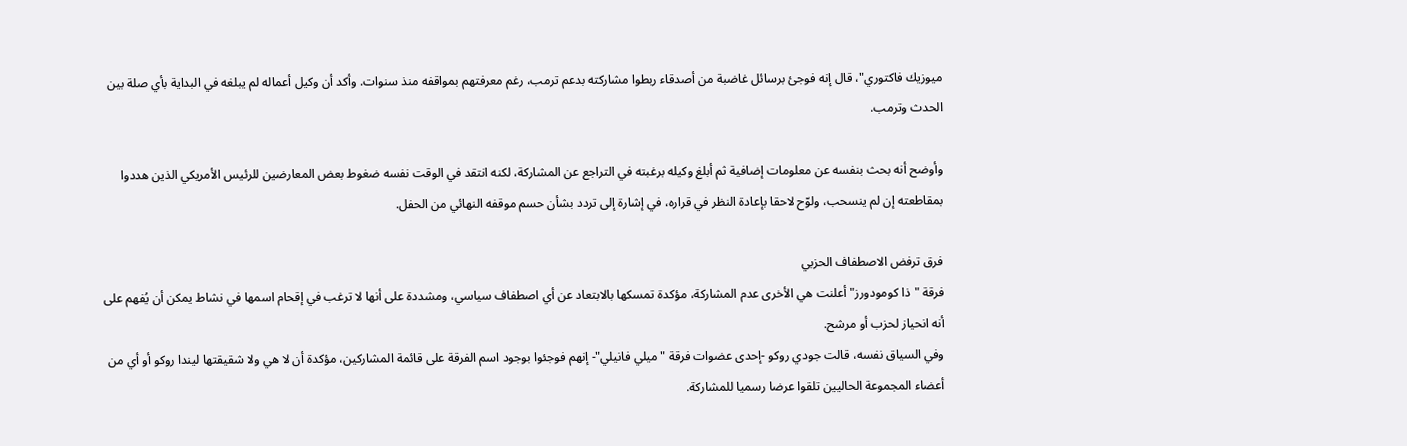ميوزيك فاكتوري"، قال إنه فوجئ برسائل غاضبة من أصدقاء ربطوا مشاركته بدعم ترمب، رغم معرفتهم بمواقفه منذ سنوات. وأكد أن وكيل أعماله لم يبلغه في البداية بأي صلة بين الحدث وترمب.

وأوضح أنه بحث بنفسه عن معلومات إضافية ثم أبلغ وكيله برغبته في التراجع عن المشاركة، لكنه انتقد في الوقت نفسه ضغوط بعض المعارضين للرئيس الأمريكي الذين هددوا بمقاطعته إن لم ينسحب، ولوّح لاحقا بإعادة النظر في قراره، في إشارة إلى تردد بشأن حسم موقفه النهائي من الحفل.

فرق ترفض الاصطفاف الحزبي
فرقة "ذا كومودورز" أعلنت هي الأخرى عدم المشاركة، مؤكدة تمسكها بالابتعاد عن أي اصطفاف سياسي، ومشددة على أنها لا ترغب في إقحام اسمها في نشاط يمكن أن يُفهم على أنه انحياز لحزب أو مرشح.
وفي السياق نفسه، قالت جودي روكو -إحدى عضوات فرقة "ميلي فانيلي"- إنهم فوجئوا بوجود اسم الفرقة على قائمة المشاركين، مؤكدة أن لا هي ولا شقيقتها ليندا روكو أو أي من أعضاء المجموعة الحاليين تلقوا عرضا رسميا للمشاركة.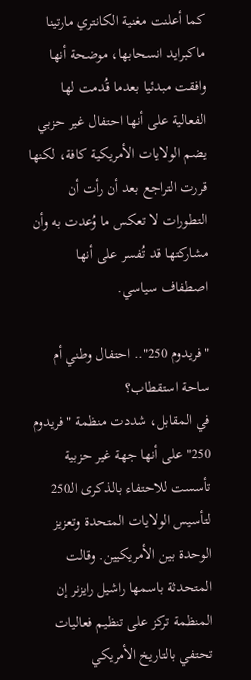كما أعلنت مغنية الكانتري مارتينا ماكبرايد انسحابها، موضحة أنها وافقت مبدئيا بعدما قُدمت لها الفعالية على أنها احتفال غير حزبي يضم الولايات الأمريكية كافة، لكنها قررت التراجع بعد أن رأت أن التطورات لا تعكس ما وُعدت به وأن مشاركتها قد تُفسر على أنها اصطفاف سياسي.

"فريدوم 250".. احتفال وطني أم ساحة استقطاب؟
في المقابل، شددت منظمة "فريدوم 250" على أنها جهة غير حزبية تأسست للاحتفاء بالذكرى الـ250 لتأسيس الولايات المتحدة وتعزيز الوحدة بين الأمريكيين. وقالت المتحدثة باسمها راشيل رايزنر إن المنظمة تركز على تنظيم فعاليات تحتفي بالتاريخ الأمريكي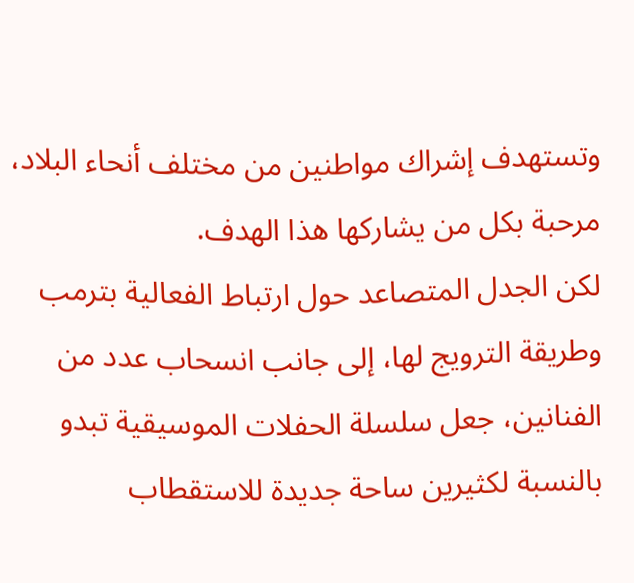وتستهدف إشراك مواطنين من مختلف أنحاء البلاد، مرحبة بكل من يشاركها هذا الهدف.
لكن الجدل المتصاعد حول ارتباط الفعالية بترمب وطريقة الترويج لها، إلى جانب انسحاب عدد من الفنانين، جعل سلسلة الحفلات الموسيقية تبدو بالنسبة لكثيرين ساحة جديدة للاستقطاب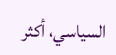السياسي، أكثر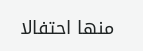منها احتفالا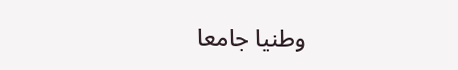وطنيا جامعا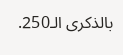بالذكرى الـ250.